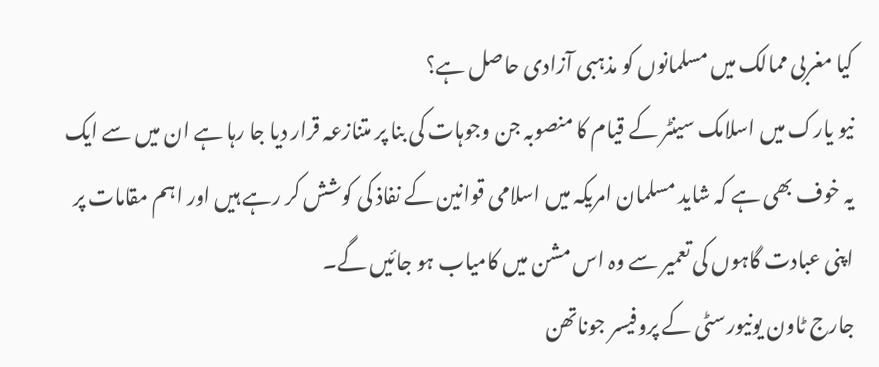کیا مغربی ممالک میں مسلمانوں کو مذہبی آزادی حاصل ہے؟
نیو یارک میں اسلامک سینٹر کے قیام کا منصوبہ جن وجوہات کی بنا پر متنازعہ قرار دیا جا رہا ہے ان میں سے ایک یہ خوف بھی ہے کہ شاید مسلمان امریکہ میں اسلامی قوانین کے نفاذ کی کوشش کر رہے ہیں اور اہم مقامات پر اپنی عبادت گاہوں کی تعمیر سے وہ اس مشن میں کامیاب ہو جائیں گے۔
جارج ٹاون یونیورسٹی کے پروفیسر جوناتھن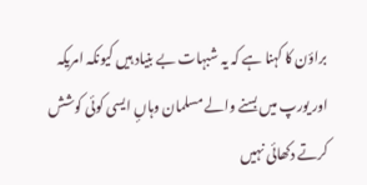براؤن کا کہنا ہے کہ یہ شبہات بے بنیاد ہیں کیونکہ امریکہ اور یورپ میں بسنے والے مسلمان وہاںٕ ایسی کوئی کوشش کرتے دکھائی نہیں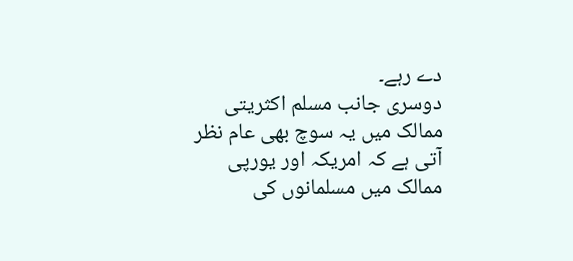دے رہے۔
دوسری جانب مسلم اکثریتی ممالک میں یہ سوچ بھی عام نظر آتی ہے کہ امریکہ اور یورپی ممالک میں مسلمانوں کی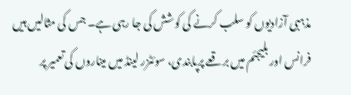مذہبی آزادیوں کو سلب کرنے کی کوشش کی جا رہی ہے۔ جس کی مثالیں ہیں فرانس اور بلیجئم میں برقعے پرپابندی، سوئٹزر لینڈ میں میناروں کی تعمیر پر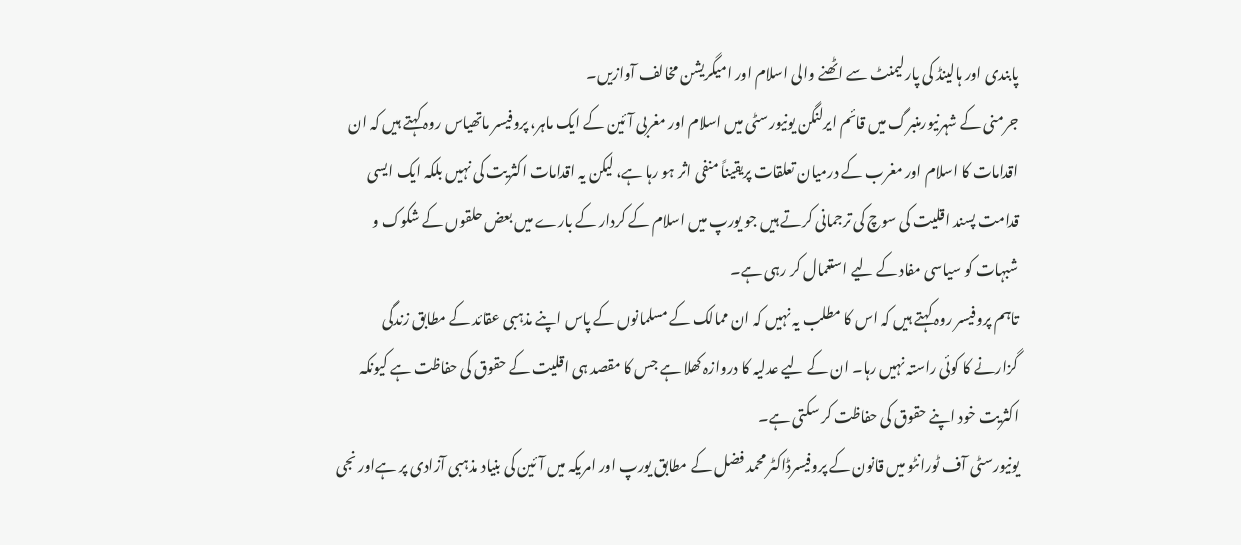پابندی اور ہالینڈ کی پارلیمنٹ سے اٹھنے والی اسلام اور امیگریشن مخالف آوازیں۔
جرمنی کے شہرنیورمنبرگ میں قائم ایرلنگن یونیورسٹی میں اسلام اور مغربی آئین کے ایک ماہر، پروفیسر ماتھیاس روہ کہتے ہیں کہ ان اقدامات کا اسلام اور مغرب کے درمیان تعلقات پریقیناً منفی اثر ہو رہا ہے، لیکن یہ اقدامات اکثریت کی نہیں بلکہ ایک ایسی قدامت پسند اقلیت کی سوچ کی ترجمانی کرتے ہیں جو یورپ میں اسلام کے کردار کے بارے میں بعض حلقوں کے شکوک و شبہات کو سیاسی مفاد کے لیے استعمال کر رہی ہے۔
تاہم پروفیسر روہ کہتے ہیں کہ اس کا مطلب یہ نہیں کہ ان ممالک کے مسلمانوں کے پاس اپنے مذہبی عقائد کے مطابق زندگی گزارنے کا کوئی راستہ نہیں رہا۔ ان کے لیے عدلیہ کا دروازہ کھلا ہے جس کا مقصد ہی اقلیت کے حقوق کی حفاظت ہے کیونکہ اکثریت خود اپنے حقوق کی حفاظت کر سکتی ہے۔
یونیورسٹی آف ٹورانٹو میں قانون کے پروفیسرڈاکٹر محمد فضل کے مطابق یورپ اور امریکہ میں آئین کی بنیاد مذہبی آزادی پر ہےاور نجی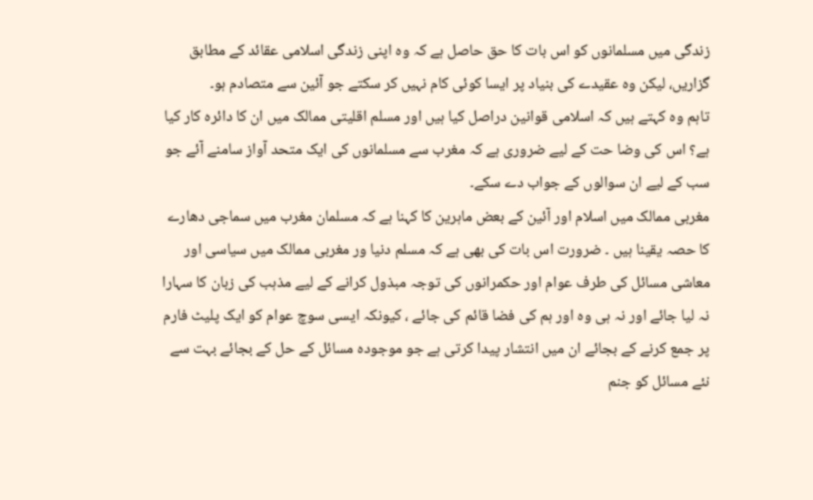زندگی میں مسلمانوں کو اس بات کا حق حاصل ہے کہ وہ اپنی زندگی اسلامی عقائد کے مطابق گزاریں، لیکن وہ عقیدے کی بنیاد پر ایسا کوئی کام نہیں کر سکتے جو آئین سے متصادم ہو۔
تاہم وہ کہتے ہیں کہ اسلامی قوانین دراصل کیا ہیں اور مسلم اقلیتی ممالک میں ان کا دائرہ کار کیا ہے؟ اس کی وضا حت کے لیے ضروری ہے کہ مغرب سے مسلمانوں کی ایک متحد آواز سامنے آئے جو سب کے لیے ان سوالوں کے جواب دے سکے۔
مغربی ممالک میں اسلام اور آئین کے بعض ماہرین کا کہنا ہے کہ مسلمان مغرب میں سماجی دھارے کا حصہ یقینا ہیں ۔ ضرورت اس بات کی بھی ہے کہ مسلم دنیا ور مغربی ممالک میں سیاسی اور معاشی مسائل کی طرف عوام اور حکمرانوں کی توجہ مبذول کرانے کے لیے مذہب کی زبان کا سہارا نہ لیا جائے اور نہ ہی وہ اور ہم کی فضا قائم کی جائے ، کیونکہ ایسی سوچ عوام کو ایک پلیٹ فارم پر جمع کرنے کے بجائے ان میں انتشار پیدا کرتی ہے جو موجودہ مسائل کے حل کے بجائے بہت سے نئے مسائل کو جنم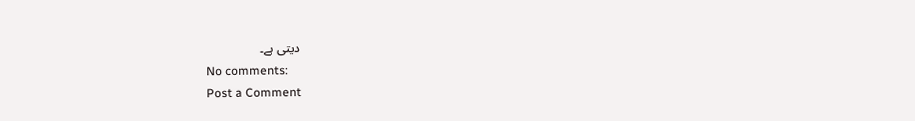دیتی ہے۔
No comments:
Post a Comment